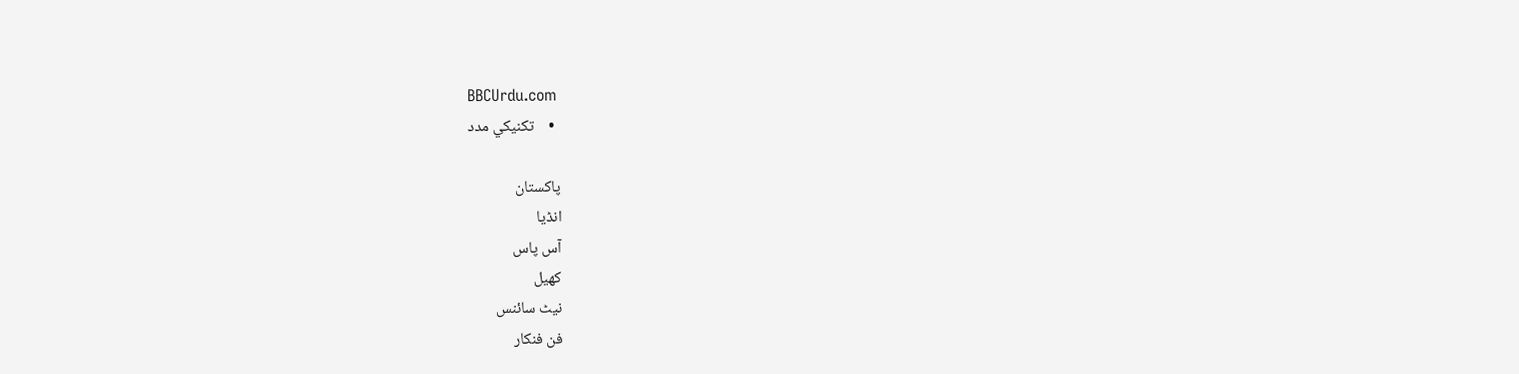BBCUrdu.com
  •    تکنيکي مدد

پاکستان
انڈیا
آس پاس
کھیل
نیٹ سائنس
فن فنکار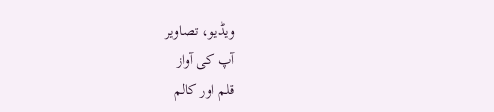ویڈیو، تصاویر
آپ کی آواز
قلم اور کالم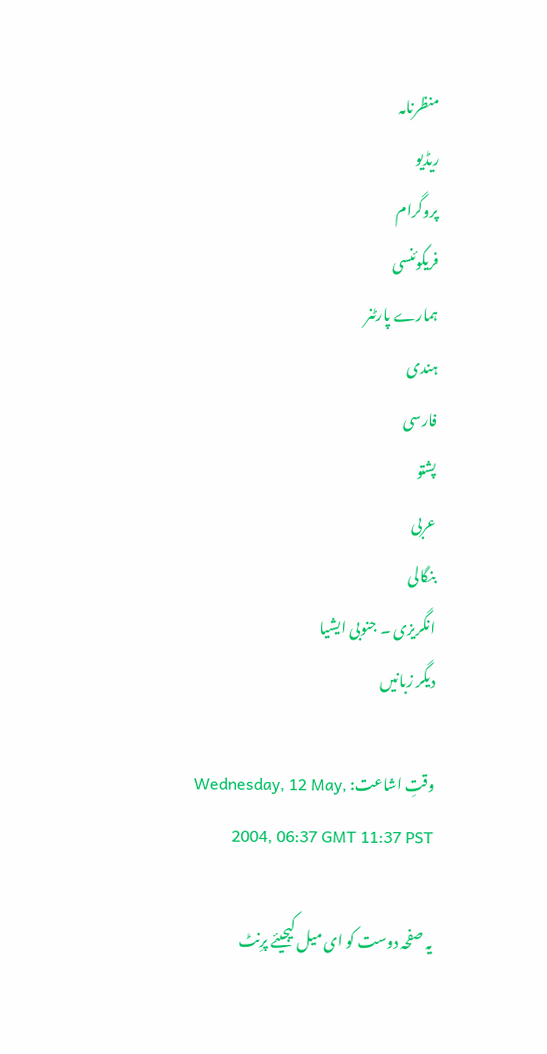منظرنامہ
ریڈیو
پروگرام
فریکوئنسی
ہمارے پارٹنر
ہندی
فارسی
پشتو
عربی
بنگالی
انگریزی ۔ جنوبی ایشیا
دیگر زبانیں

وقتِ اشاعت: Wednesday, 12 May, 2004, 06:37 GMT 11:37 PST

یہ صفحہ دوست کو ای میل کیجیئے پرِنٹ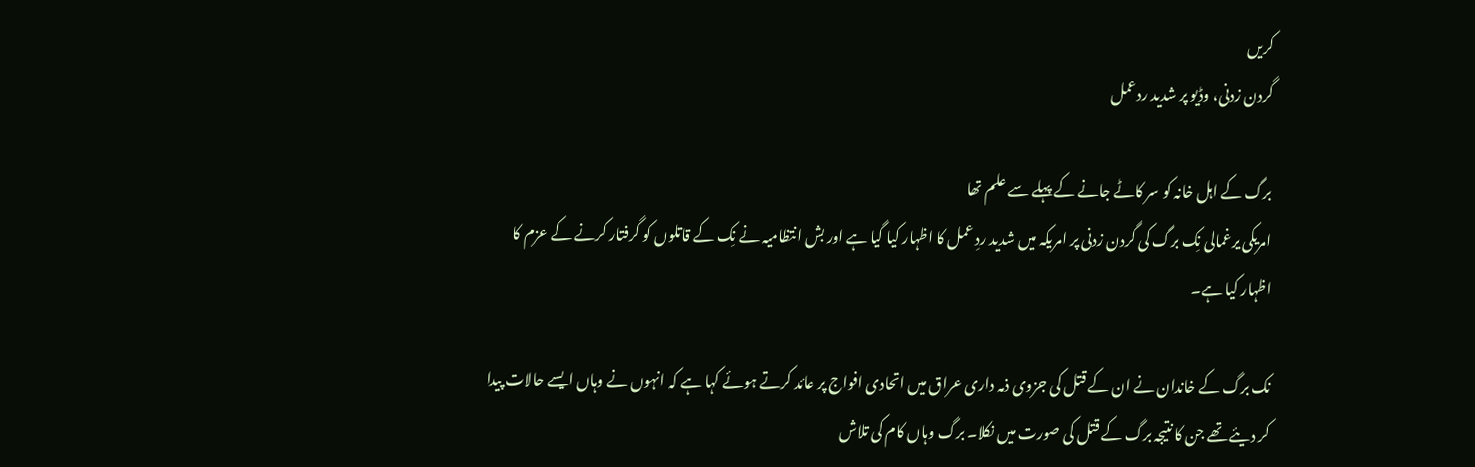کریں
گردن زدنی، وڈیو پر شدید ردعمل

برگ کے اہل خانہ کو سر کاٹے جانے کے پہلے سے علم تھا
امریکی یرغمالی نِک برگ کی گردن زدنی پر امریکہ میں شدید ردِ عمل کا اظہار کیا گیا ہے اور بش انتظامیہ نے نِک کے قاتلوں کو گرفتار کرنے کے عزم کا اظہار کیا ہے۔

نک برگ کے خاندان نے ان کے قتل کی جزوی ذمہ داری عراق میں اتحادی افواج پر عائد کرتے ہوئے کہا ہے کہ انہوں نے وہاں ایسے حالات پیدا کر دیئے تھے جن کا نتیجہ برگ کے قتل کی صورت میں نکلا۔ برگ وہاں کام کی تلاش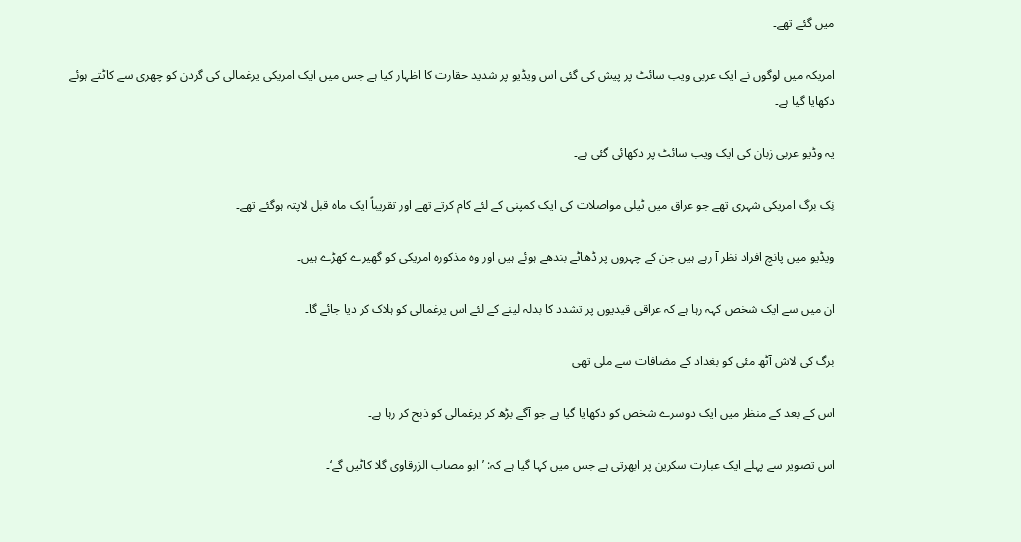میں گئے تھے۔

امریکہ میں لوگوں نے ایک عربی ویب سائٹ پر پیش کی گئی اس ویڈیو پر شدید حقارت کا اظہار کیا ہے جس میں ایک امریکی یرغمالی کی گردن کو چھری سے کاٹتے ہوئے دکھایا گیا ہے۔

یہ وڈیو عربی زبان کی ایک ویب سائٹ پر دکھائی گئی ہے۔

نِک برگ امریکی شہری تھے جو عراق میں ٹیلی مواصلات کی ایک کمپنی کے لئے کام کرتے تھے اور تقریباً ایک ماہ قبل لاپتہ ہوگئے تھے۔

ویڈیو میں پانچ افراد نظر آ رہے ہیں جن کے چہروں پر ڈھاٹے بندھے ہوئے ہیں اور وہ مذکورہ امریکی کو گھیرے کھڑے ہیں۔

ان میں سے ایک شخص کہہ رہا ہے کہ عراقی قیدیوں پر تشدد کا بدلہ لینے کے لئے اس یرغمالی کو ہلاک کر دیا جائے گا۔

برگ کی لاش آٹھ مئی کو بغداد کے مضافات سے ملی تھی

اس کے بعد کے منظر میں ایک دوسرے شخص کو دکھایا گیا ہے جو آگے بڑھ کر یرغمالی کو ذبح کر رہا ہے۔

اس تصویر سے پہلے ایک عبارت سکرین پر ابھرتی ہے جس میں کہا گیا ہے کہ: ’ابو مصاب الزرقاوی گلا کاٹیں گے‘۔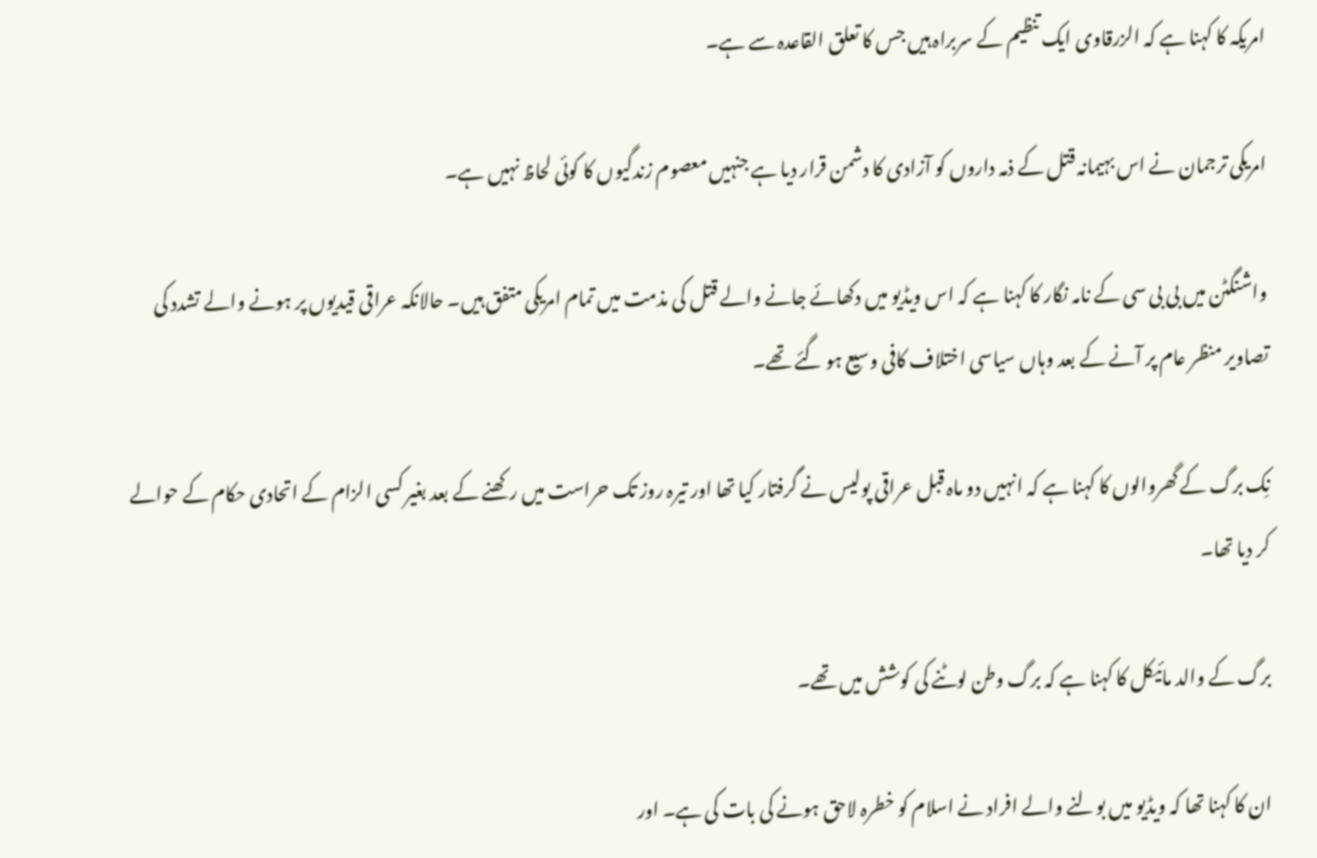امریکہ کا کہنا ہے کہ الزرقاوی ایک تنظیم کے سربراہ ہیں جس کا تعلق القاعدہ سے ہے۔

امریکی ترجمان نے اس بہیمانہ قتل کے ذمہ داروں کو آزادی کا دشمن قرار دیا ہے جنہیں معصوم زندگیوں کا کوئی لحاظ نہیں ہے۔

واشنگٹن میں بی بی سی کے نامہ نگار کا کہنا ہے کہ اس ویڈیو میں دکھائے جانے والے قتل کی مذمت میں تمام امریکی متفق ہیں۔ حالانکہ عراقی قیدیوں پر ہونے والے تشدد کی تصاویر منظر عام پر آنے کے بعد وہاں سیاسی اختلاف کافی وسیع ہو گئے تھے۔

نِک برگ کے گھروالوں کا کہنا ہے کہ انہیں دو ماہ قبل عراقی پولیس نے گرفتار کیا تھا اور تیرہ روز تک حراست میں رکھنے کے بعد بغیر کسی الزام کے اتحادی حکام کے حوالے کر دیا تھا۔

برگ کے والد مائیکل کا کہنا ہے کہ برگ وطن لوٹنے کی کوشش میں تھے۔

ان کا کہنا تھا کہ ویڈیو میں بولنے والے افراد نے اسلام کو خطرہ لاحق ہونے کی بات کی ہے۔ اور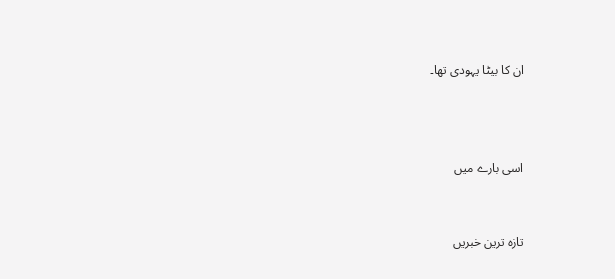ان کا بیٹا یہودی تھا۔



اسی بارے میں


تازہ ترین خبریں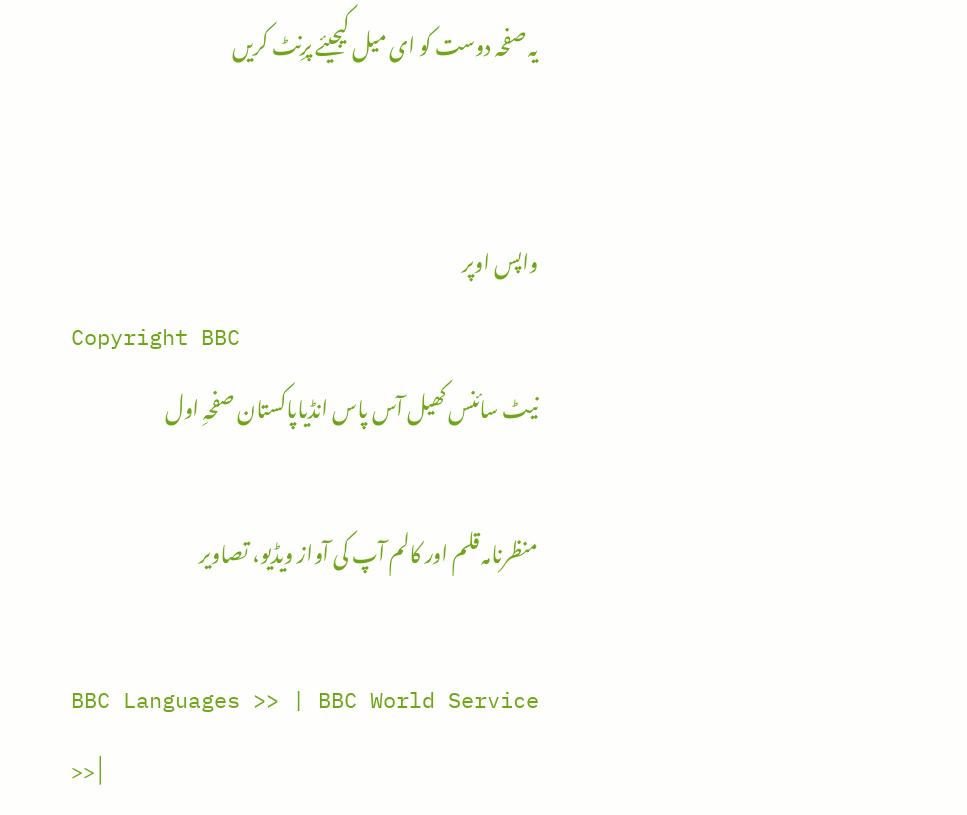یہ صفحہ دوست کو ای میل کیجیئے پرِنٹ کریں


واپس اوپر
Copyright BBC
نیٹ سائنس کھیل آس پاس انڈیاپاکستان صفحہِ اول

منظرنامہ قلم اور کالم آپ کی آواز ویڈیو، تصاویر

BBC Languages >> | BBC World Service >> |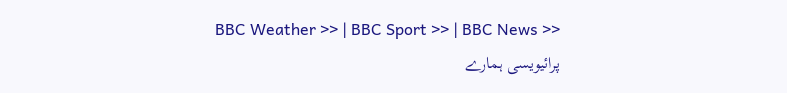BBC Weather >> | BBC Sport >> | BBC News >>
پرائیویسی ہمارے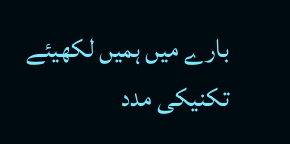بارے میں ہمیں لکھیئے تکنیکی مدد